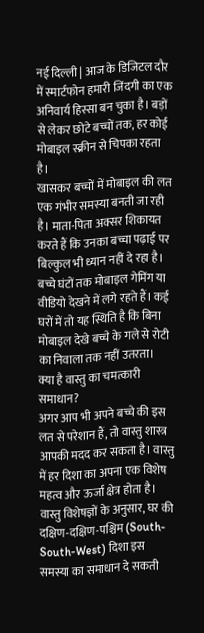नई दिल्ली | आज के डिजिटल दौर में स्मार्टफोन हमारी जिंदगी का एक अनिवार्य हिस्सा बन चुका है। बड़ों से लेकर छोटे बच्चों तक, हर कोई मोबाइल स्क्रीन से चिपका रहता है।
खासकर बच्चों में मोबाइल की लत एक गंभीर समस्या बनती जा रही है। माता-पिता अक्सर शिकायत करते हैं कि उनका बच्चा पढ़ाई पर बिल्कुल भी ध्यान नहीं दे रहा है।
बच्चे घंटों तक मोबाइल गेमिंग या वीडियो देखने में लगे रहते हैं। कई घरों में तो यह स्थिति है कि बिना मोबाइल देखे बच्चे के गले से रोटी का निवाला तक नहीं उतरता।
क्या है वास्तु का चमत्कारी समाधान?
अगर आप भी अपने बच्चे की इस लत से परेशान हैं, तो वास्तु शास्त्र आपकी मदद कर सकता है। वास्तु में हर दिशा का अपना एक विशेष महत्व और ऊर्जा क्षेत्र होता है।
वास्तु विशेषज्ञों के अनुसार, घर की दक्षिण-दक्षिण-पश्चिम (South-South-West) दिशा इस समस्या का समाधान दे सकती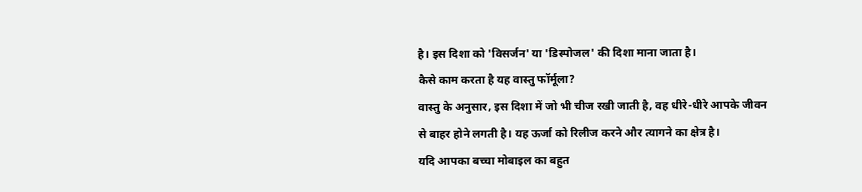है। इस दिशा को 'विसर्जन' या 'डिस्पोजल' की दिशा माना जाता है।
कैसे काम करता है यह वास्तु फॉर्मूला?
वास्तु के अनुसार, इस दिशा में जो भी चीज रखी जाती है, वह धीरे-धीरे आपके जीवन से बाहर होने लगती है। यह ऊर्जा को रिलीज करने और त्यागने का क्षेत्र है।
यदि आपका बच्चा मोबाइल का बहुत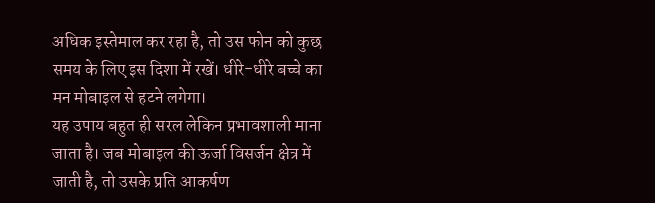अधिक इस्तेमाल कर रहा है, तो उस फोन को कुछ समय के लिए इस दिशा में रखें। धीरे-धीरे बच्चे का मन मोबाइल से हटने लगेगा।
यह उपाय बहुत ही सरल लेकिन प्रभावशाली माना जाता है। जब मोबाइल की ऊर्जा विसर्जन क्षेत्र में जाती है, तो उसके प्रति आकर्षण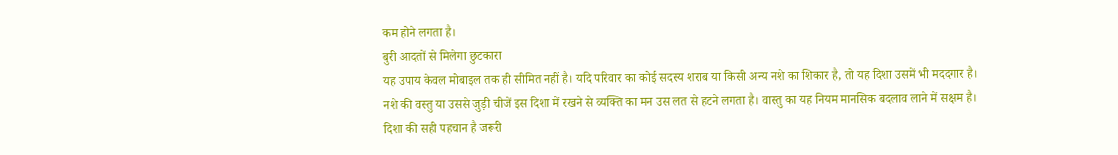कम होने लगता है।
बुरी आदतों से मिलेगा छुटकारा
यह उपाय केवल मोबाइल तक ही सीमित नहीं है। यदि परिवार का कोई सदस्य शराब या किसी अन्य नशे का शिकार है, तो यह दिशा उसमें भी मददगार है।
नशे की वस्तु या उससे जुड़ी चीजें इस दिशा में रखने से व्यक्ति का मन उस लत से हटने लगता है। वास्तु का यह नियम मानसिक बदलाव लाने में सक्षम है।
दिशा की सही पहचान है जरूरी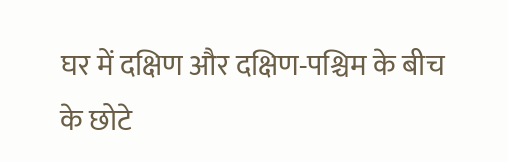घर में दक्षिण और दक्षिण-पश्चिम के बीच के छोटे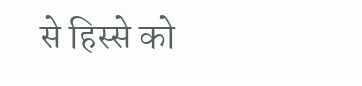से हिस्से को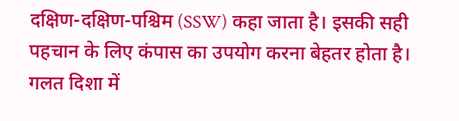दक्षिण-दक्षिण-पश्चिम (SSW) कहा जाता है। इसकी सही पहचान के लिए कंपास का उपयोग करना बेहतर होता है।
गलत दिशा में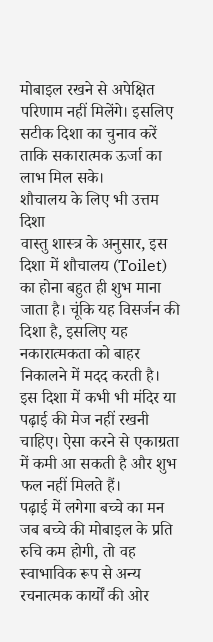मोबाइल रखने से अपेक्षित परिणाम नहीं मिलेंगे। इसलिए सटीक दिशा का चुनाव करें ताकि सकारात्मक ऊर्जा का लाभ मिल सके।
शौचालय के लिए भी उत्तम दिशा
वास्तु शास्त्र के अनुसार, इस दिशा में शौचालय (Toilet) का होना बहुत ही शुभ माना जाता है। चूंकि यह विसर्जन की दिशा है, इसलिए यह नकारात्मकता को बाहर निकालने में मदद करती है।
इस दिशा में कभी भी मंदिर या पढ़ाई की मेज नहीं रखनी चाहिए। ऐसा करने से एकाग्रता में कमी आ सकती है और शुभ फल नहीं मिलते हैं।
पढ़ाई में लगेगा बच्चे का मन
जब बच्चे की मोबाइल के प्रति रुचि कम होगी, तो वह स्वाभाविक रूप से अन्य रचनात्मक कार्यों की ओर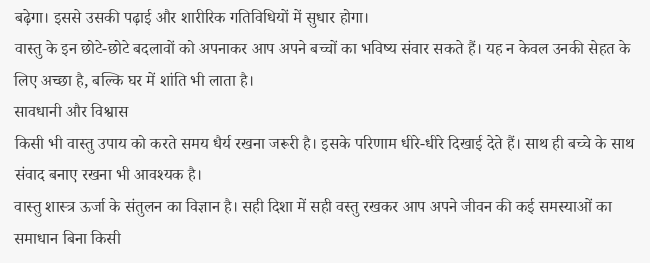बढ़ेगा। इससे उसकी पढ़ाई और शारीरिक गतिविधियों में सुधार होगा।
वास्तु के इन छोटे-छोटे बदलावों को अपनाकर आप अपने बच्चों का भविष्य संवार सकते हैं। यह न केवल उनकी सेहत के लिए अच्छा है, बल्कि घर में शांति भी लाता है।
सावधानी और विश्वास
किसी भी वास्तु उपाय को करते समय धैर्य रखना जरूरी है। इसके परिणाम धीरे-धीरे दिखाई देते हैं। साथ ही बच्चे के साथ संवाद बनाए रखना भी आवश्यक है।
वास्तु शास्त्र ऊर्जा के संतुलन का विज्ञान है। सही दिशा में सही वस्तु रखकर आप अपने जीवन की कई समस्याओं का समाधान बिना किसी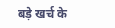बड़े खर्च के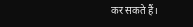कर सकते हैं।